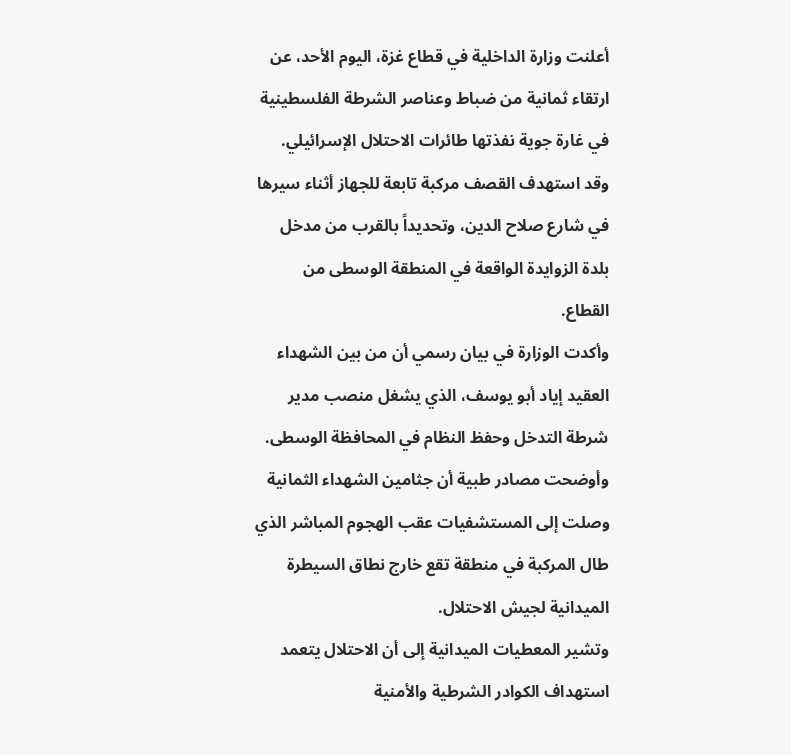أعلنت وزارة الداخلية في قطاع غزة، اليوم الأحد، عن ارتقاء ثمانية من ضباط وعناصر الشرطة الفلسطينية في غارة جوية نفذتها طائرات الاحتلال الإسرائيلي. وقد استهدف القصف مركبة تابعة للجهاز أثناء سيرها في شارع صلاح الدين، وتحديداً بالقرب من مدخل بلدة الزوايدة الواقعة في المنطقة الوسطى من القطاع.
وأكدت الوزارة في بيان رسمي أن من بين الشهداء العقيد إياد أبو يوسف، الذي يشغل منصب مدير شرطة التدخل وحفظ النظام في المحافظة الوسطى. وأوضحت مصادر طبية أن جثامين الشهداء الثمانية وصلت إلى المستشفيات عقب الهجوم المباشر الذي طال المركبة في منطقة تقع خارج نطاق السيطرة الميدانية لجيش الاحتلال.
وتشير المعطيات الميدانية إلى أن الاحتلال يتعمد استهداف الكوادر الشرطية والأمنية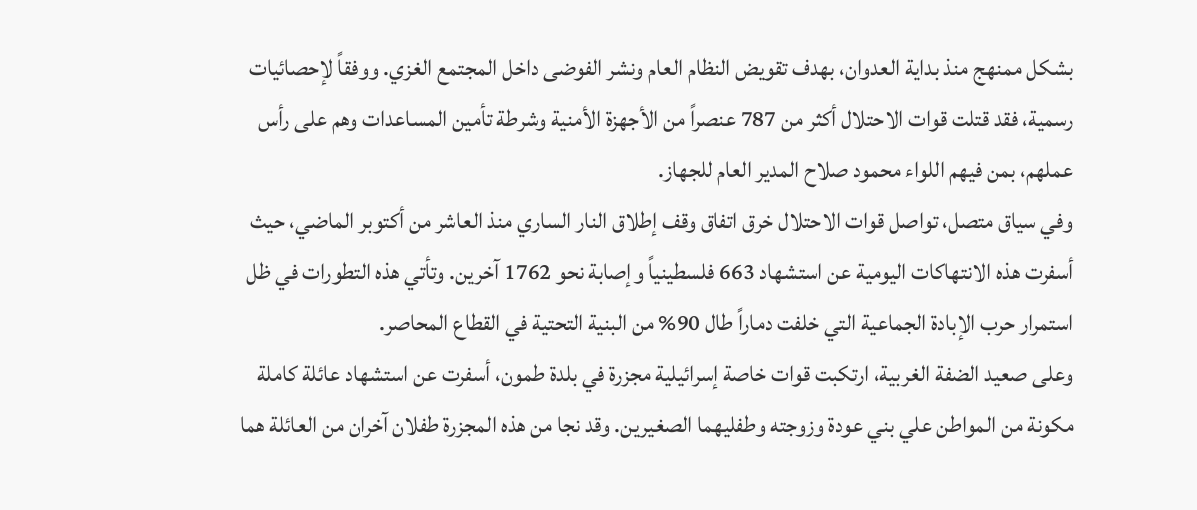بشكل ممنهج منذ بداية العدوان، بهدف تقويض النظام العام ونشر الفوضى داخل المجتمع الغزي. ووفقاً لإحصائيات رسمية، فقد قتلت قوات الاحتلال أكثر من 787 عنصراً من الأجهزة الأمنية وشرطة تأمين المساعدات وهم على رأس عملهم، بمن فيهم اللواء محمود صلاح المدير العام للجهاز.
وفي سياق متصل، تواصل قوات الاحتلال خرق اتفاق وقف إطلاق النار الساري منذ العاشر من أكتوبر الماضي، حيث أسفرت هذه الانتهاكات اليومية عن استشهاد 663 فلسطينياً وإصابة نحو 1762 آخرين. وتأتي هذه التطورات في ظل استمرار حرب الإبادة الجماعية التي خلفت دماراً طال 90% من البنية التحتية في القطاع المحاصر.
وعلى صعيد الضفة الغربية، ارتكبت قوات خاصة إسرائيلية مجزرة في بلدة طمون، أسفرت عن استشهاد عائلة كاملة مكونة من المواطن علي بني عودة وزوجته وطفليهما الصغيرين. وقد نجا من هذه المجزرة طفلان آخران من العائلة هما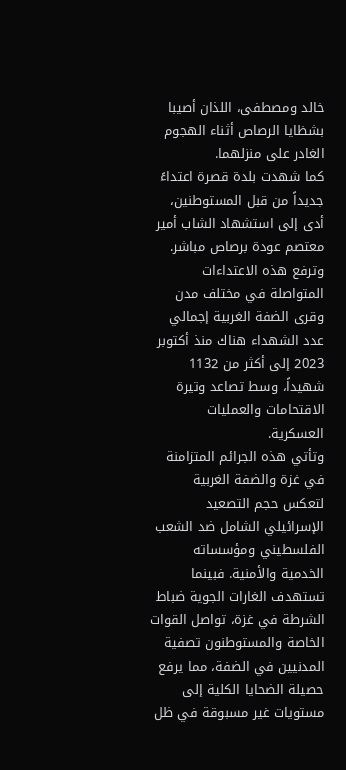خالد ومصطفى، اللذان أصيبا بشظايا الرصاص أثناء الهجوم الغادر على منزلهما.
كما شهدت بلدة قصرة اعتداءً جديداً من قبل المستوطنين، أدى إلى استشهاد الشاب أمير معتصم عودة برصاص مباشر. وترفع هذه الاعتداءات المتواصلة في مختلف مدن وقرى الضفة الغربية إجمالي عدد الشهداء هناك منذ أكتوبر 2023 إلى أكثر من 1132 شهيداً، وسط تصاعد وتيرة الاقتحامات والعمليات العسكرية.
وتأتي هذه الجرائم المتزامنة في غزة والضفة الغربية لتعكس حجم التصعيد الإسرائيلي الشامل ضد الشعب الفلسطيني ومؤسساته الخدمية والأمنية. فبينما تستهدف الغارات الجوية ضباط الشرطة في غزة، تواصل القوات الخاصة والمستوطنون تصفية المدنيين في الضفة، مما يرفع حصيلة الضحايا الكلية إلى مستويات غير مسبوقة في ظل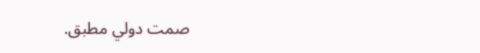صمت دولي مطبق.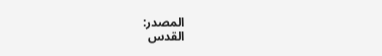المصدر:
القدس